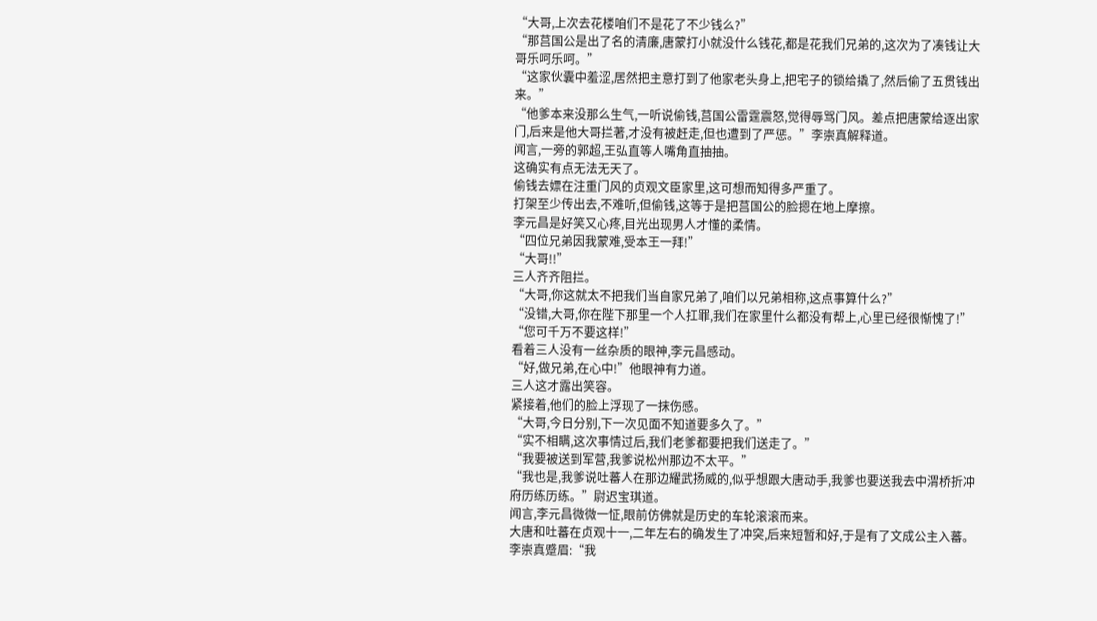“大哥,上次去花楼咱们不是花了不少钱么?”
“那莒国公是出了名的清廉,唐蒙打小就没什么钱花,都是花我们兄弟的,这次为了凑钱让大哥乐呵乐呵。”
“这家伙囊中羞涩,居然把主意打到了他家老头身上,把宅子的锁给撬了,然后偷了五贯钱出来。”
“他爹本来没那么生气,一听说偷钱,莒国公雷霆震怒,觉得辱骂门风。差点把唐蒙给逐出家门,后来是他大哥拦著,才没有被赶走,但也遭到了严惩。”李崇真解释道。
闻言,一旁的郭超,王弘直等人嘴角直抽抽。
这确实有点无法无天了。
偷钱去嫖在注重门风的贞观文臣家里,这可想而知得多严重了。
打架至少传出去,不难听,但偷钱,这等于是把莒国公的脸摁在地上摩擦。
李元昌是好笑又心疼,目光出现男人才懂的柔情。
“四位兄弟因我蒙难,受本王一拜!”
“大哥!!”
三人齐齐阻拦。
“大哥,你这就太不把我们当自家兄弟了,咱们以兄弟相称,这点事算什么?”
“没错,大哥,你在陛下那里一个人扛罪,我们在家里什么都没有帮上,心里已经很惭愧了!”
“您可千万不要这样!”
看着三人没有一丝杂质的眼神,李元昌感动。
“好,做兄弟,在心中!”他眼神有力道。
三人这才露出笑容。
紧接着,他们的脸上浮现了一抹伤感。
“大哥,今日分别,下一次见面不知道要多久了。”
“实不相瞒,这次事情过后,我们老爹都要把我们送走了。”
“我要被送到军营,我爹说松州那边不太平。”
“我也是,我爹说吐蕃人在那边耀武扬威的,似乎想跟大唐动手,我爹也要送我去中渭桥折冲府历练历练。”尉迟宝琪道。
闻言,李元昌微微一怔,眼前仿佛就是历史的车轮滚滚而来。
大唐和吐蕃在贞观十一,二年左右的确发生了冲突,后来短暂和好,于是有了文成公主入蕃。
李崇真蹙眉:“我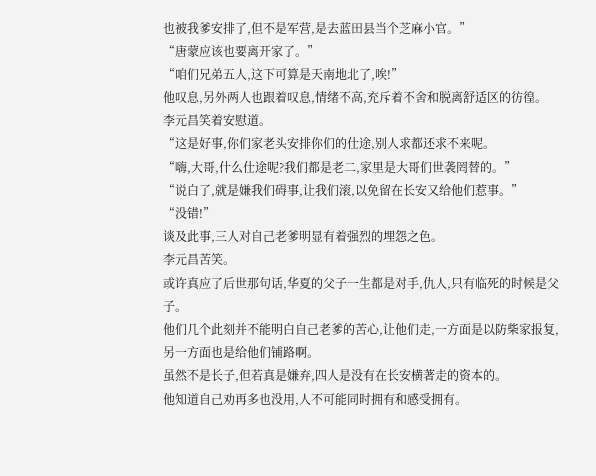也被我爹安排了,但不是军营,是去蓝田县当个芝麻小官。”
“唐蒙应该也要离开家了。”
“咱们兄弟五人,这下可算是天南地北了,唉!”
他叹息,另外两人也跟着叹息,情绪不高,充斥着不舍和脱离舒适区的彷徨。
李元昌笑着安慰道。
“这是好事,你们家老头安排你们的仕途,别人求都还求不来呢。
“嗨,大哥,什么仕途呢?我们都是老二,家里是大哥们世袭罔替的。”
“说白了,就是嫌我们碍事,让我们滚,以免留在长安又给他们惹事。”
“没错!”
谈及此事,三人对自己老爹明显有着强烈的埋怨之色。
李元昌苦笑。
或许真应了后世那句话,华夏的父子一生都是对手,仇人,只有临死的时候是父子。
他们几个此刻并不能明白自己老爹的苦心,让他们走,一方面是以防柴家报复,另一方面也是给他们铺路啊。
虽然不是长子,但若真是嫌弃,四人是没有在长安横著走的资本的。
他知道自己劝再多也没用,人不可能同时拥有和感受拥有。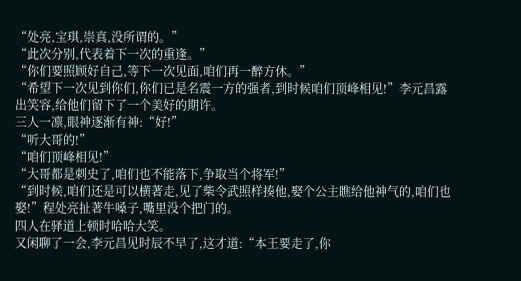“处亮,宝琪,崇真,没所谓的。”
“此次分别,代表着下一次的重逢。”
“你们要照顾好自己,等下一次见面,咱们再一醉方休。”
“希望下一次见到你们,你们已是名震一方的强者,到时候咱们顶峰相见!”李元昌露出笑容,给他们留下了一个美好的期许。
三人一凛,眼神逐渐有神:“好!”
“听大哥的!”
“咱们顶峰相见!”
“大哥都是刺史了,咱们也不能落下,争取当个将军!”
“到时候,咱们还是可以横著走,见了柴令武照样揍他,娶个公主瞧给他神气的,咱们也娶!”程处亮扯著牛嗓子,嘴里没个把门的。
四人在驿道上顿时哈哈大笑。
又闲聊了一会,李元昌见时辰不早了,这才道:“本王要走了,你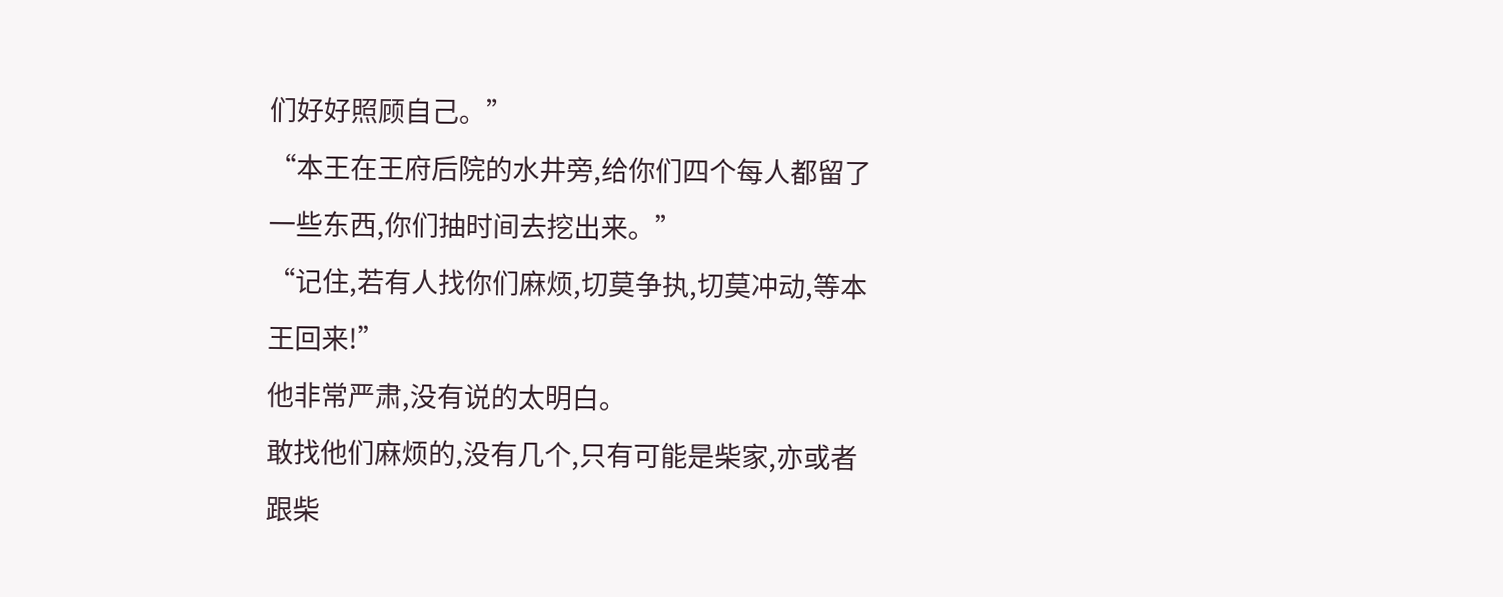们好好照顾自己。”
“本王在王府后院的水井旁,给你们四个每人都留了一些东西,你们抽时间去挖出来。”
“记住,若有人找你们麻烦,切莫争执,切莫冲动,等本王回来!”
他非常严肃,没有说的太明白。
敢找他们麻烦的,没有几个,只有可能是柴家,亦或者跟柴